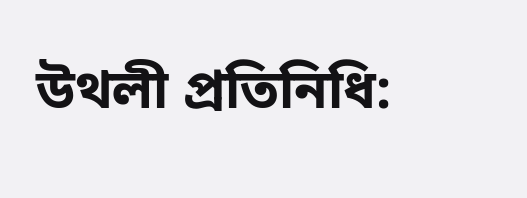উথলী প্রতিনিধি: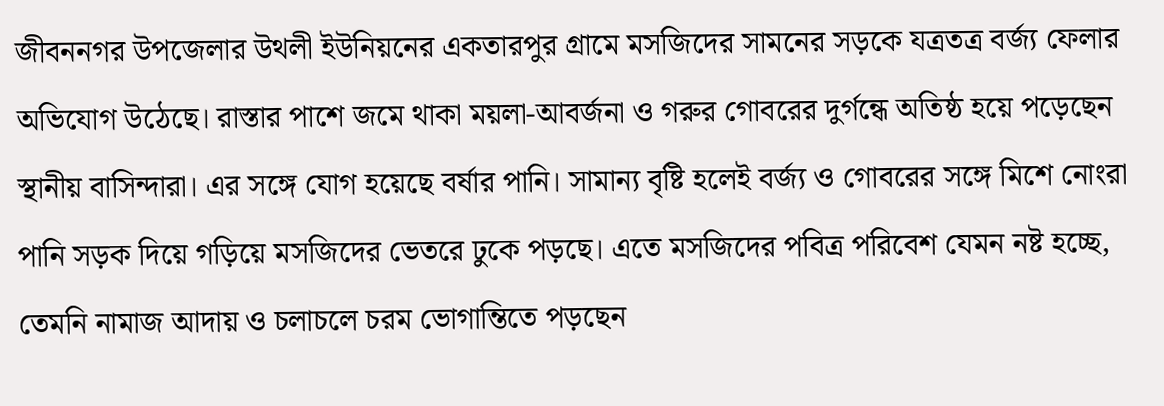জীবননগর উপজেলার উথলী ইউনিয়নের একতারপুর গ্রামে মসজিদের সামনের সড়কে যত্রতত্র বর্জ্য ফেলার অভিযোগ উঠেছে। রাস্তার পাশে জমে থাকা ময়লা-আবর্জনা ও গরুর গোবরের দুর্গন্ধে অতিষ্ঠ হয়ে পড়েছেন স্থানীয় বাসিন্দারা। এর সঙ্গে যোগ হয়েছে বর্ষার পানি। সামান্য বৃষ্টি হলেই বর্জ্য ও গোবরের সঙ্গে মিশে নোংরা পানি সড়ক দিয়ে গড়িয়ে মসজিদের ভেতরে ঢুকে পড়ছে। এতে মসজিদের পবিত্র পরিবেশ যেমন নষ্ট হচ্ছে, তেমনি নামাজ আদায় ও চলাচলে চরম ভোগান্তিতে পড়ছেন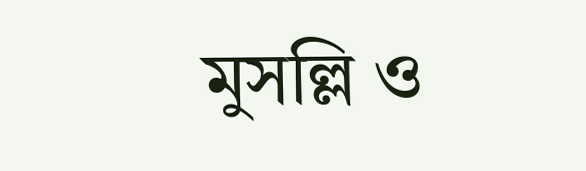মুসল্লি ও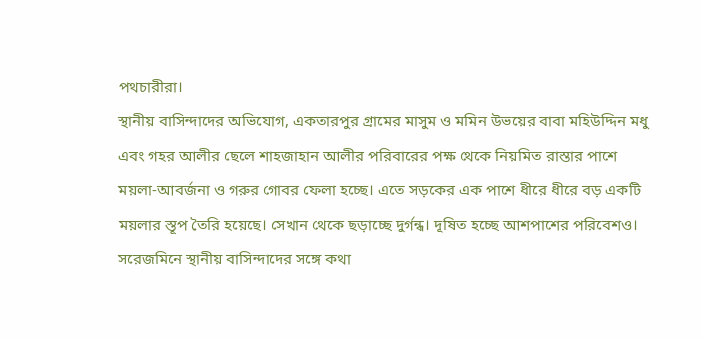পথচারীরা।
স্থানীয় বাসিন্দাদের অভিযোগ, একতারপুর গ্রামের মাসুম ও মমিন উভয়ের বাবা মহিউদ্দিন মধু এবং গহর আলীর ছেলে শাহজাহান আলীর পরিবারের পক্ষ থেকে নিয়মিত রাস্তার পাশে ময়লা-আবর্জনা ও গরুর গোবর ফেলা হচ্ছে। এতে সড়কের এক পাশে ধীরে ধীরে বড় একটি ময়লার স্তূপ তৈরি হয়েছে। সেখান থেকে ছড়াচ্ছে দুর্গন্ধ। দূষিত হচ্ছে আশপাশের পরিবেশও। সরেজমিনে স্থানীয় বাসিন্দাদের সঙ্গে কথা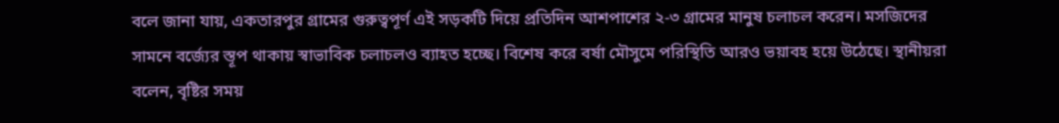বলে জানা যায়, একতারপুর গ্রামের গুরুত্বপূর্ণ এই সড়কটি দিয়ে প্রতিদিন আশপাশের ২-৩ গ্রামের মানুষ চলাচল করেন। মসজিদের সামনে বর্জ্যের স্তূপ থাকায় স্বাভাবিক চলাচলও ব্যাহত হচ্ছে। বিশেষ করে বর্ষা মৌসুমে পরিস্থিতি আরও ভয়াবহ হয়ে উঠেছে। স্থানীয়রা বলেন, বৃষ্টির সময়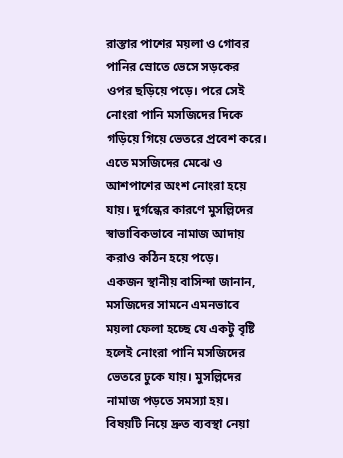রাস্তার পাশের ময়লা ও গোবর পানির স্রোতে ভেসে সড়কের ওপর ছড়িয়ে পড়ে। পরে সেই নোংরা পানি মসজিদের দিকে গড়িয়ে গিয়ে ভেতরে প্রবেশ করে। এতে মসজিদের মেঝে ও আশপাশের অংশ নোংরা হয়ে যায়। দুর্গন্ধের কারণে মুসল্লিদের স্বাভাবিকভাবে নামাজ আদায় করাও কঠিন হয়ে পড়ে।
একজন স্থানীয় বাসিন্দা জানান, মসজিদের সামনে এমনভাবে ময়লা ফেলা হচ্ছে যে একটু বৃষ্টি হলেই নোংরা পানি মসজিদের ভেতরে ঢুকে যায়। মুসল্লিদের নামাজ পড়তে সমস্যা হয়। বিষয়টি নিয়ে দ্রুত ব্যবস্থা নেয়া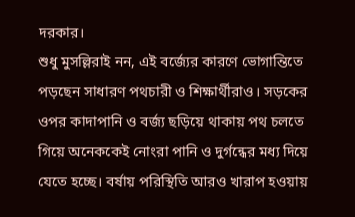দরকার।
শুধু মুসল্লিরাই নন, এই বর্জ্যের কারণে ভোগান্তিতে পড়ছেন সাধারণ পথচারী ও শিক্ষার্থীরাও। সড়কের ওপর কাদাপানি ও বর্জ্য ছড়িয়ে থাকায় পথ চলতে গিয়ে অনেককেই নোংরা পানি ও দুর্গন্ধের মধ্য দিয়ে যেতে হচ্ছে। বর্ষায় পরিস্থিতি আরও খারাপ হওয়ায়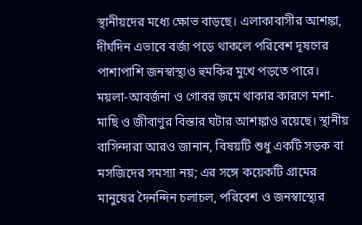স্থানীয়দের মধ্যে ক্ষোভ বাড়ছে। এলাকাবাসীর আশঙ্কা, দীর্ঘদিন এভাবে বর্জ্য পড়ে থাকলে পরিবেশ দূষণের পাশাপাশি জনস্বাস্থ্যও হুমকির মুখে পড়তে পারে। ময়লা-আবর্জনা ও গোবর জমে থাকার কারণে মশা-মাছি ও জীবাণুর বিস্তার ঘটার আশঙ্কাও রয়েছে। স্থানীয় বাসিন্দারা আরও জানান, বিষয়টি শুধু একটি সড়ক বা মসজিদের সমস্যা নয়; এর সঙ্গে কয়েকটি গ্রামের মানুষের দৈনন্দিন চলাচল, পরিবেশ ও জনস্বাস্থ্যের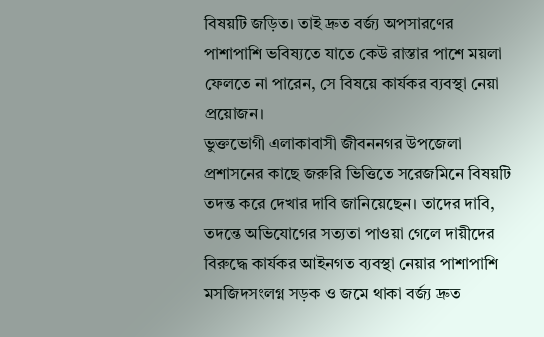বিষয়টি জড়িত। তাই দ্রুত বর্জ্য অপসারণের পাশাপাশি ভবিষ্যতে যাতে কেউ রাস্তার পাশে ময়লা ফেলতে না পারেন, সে বিষয়ে কার্যকর ব্যবস্থা নেয়া প্রয়োজন।
ভুক্তভোগী এলাকাবাসী জীবননগর উপজেলা প্রশাসনের কাছে জরুরি ভিত্তিতে সরেজমিনে বিষয়টি তদন্ত করে দেখার দাবি জানিয়েছেন। তাদের দাবি, তদন্তে অভিযোগের সত্যতা পাওয়া গেলে দায়ীদের বিরুদ্ধে কার্যকর আইনগত ব্যবস্থা নেয়ার পাশাপাশি মসজিদসংলগ্ন সড়ক ও জমে থাকা বর্জ্য দ্রুত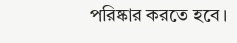পরিষ্কার করতে হবে।